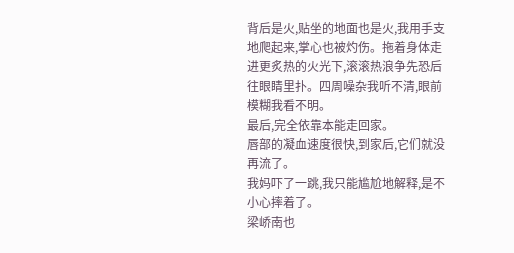背后是火,贴坐的地面也是火,我用手支地爬起来,掌心也被灼伤。拖着身体走进更炙热的火光下,滚滚热浪争先恐后往眼睛里扑。四周噪杂我听不清,眼前模糊我看不明。
最后,完全依靠本能走回家。
唇部的凝血速度很快,到家后,它们就没再流了。
我妈吓了一跳,我只能尴尬地解释,是不小心摔着了。
梁峤南也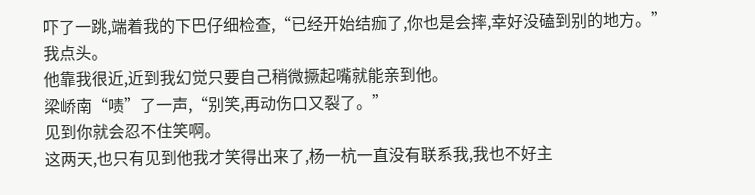吓了一跳,端着我的下巴仔细检查,“已经开始结痂了,你也是会摔,幸好没磕到别的地方。”
我点头。
他靠我很近,近到我幻觉只要自己稍微撅起嘴就能亲到他。
梁峤南“啧”了一声,“别笑,再动伤口又裂了。”
见到你就会忍不住笑啊。
这两天,也只有见到他我才笑得出来了,杨一杭一直没有联系我,我也不好主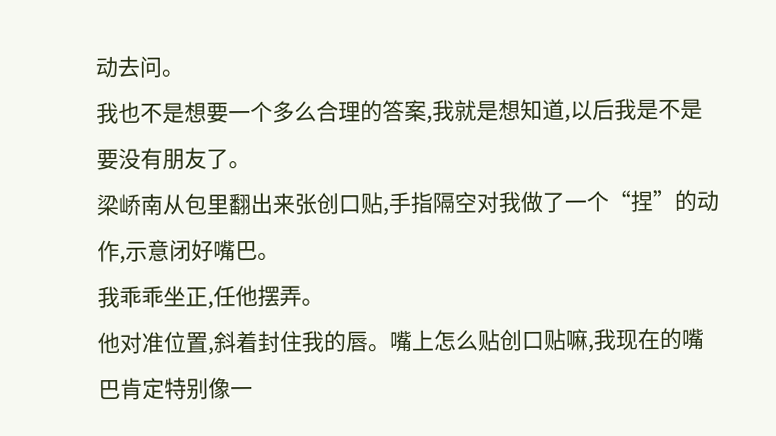动去问。
我也不是想要一个多么合理的答案,我就是想知道,以后我是不是要没有朋友了。
梁峤南从包里翻出来张创口贴,手指隔空对我做了一个“捏”的动作,示意闭好嘴巴。
我乖乖坐正,任他摆弄。
他对准位置,斜着封住我的唇。嘴上怎么贴创口贴嘛,我现在的嘴巴肯定特别像一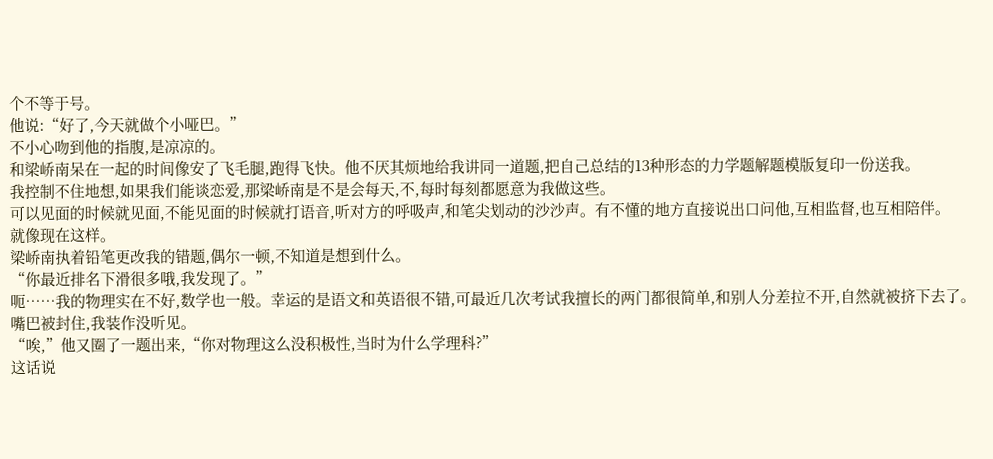个不等于号。
他说:“好了,今天就做个小哑巴。”
不小心吻到他的指腹,是凉凉的。
和梁峤南呆在一起的时间像安了飞毛腿,跑得飞快。他不厌其烦地给我讲同一道题,把自己总结的13种形态的力学题解题模版复印一份送我。
我控制不住地想,如果我们能谈恋爱,那梁峤南是不是会每天,不,每时每刻都愿意为我做这些。
可以见面的时候就见面,不能见面的时候就打语音,听对方的呼吸声,和笔尖划动的沙沙声。有不懂的地方直接说出口问他,互相监督,也互相陪伴。
就像现在这样。
梁峤南执着铅笔更改我的错题,偶尔一顿,不知道是想到什么。
“你最近排名下滑很多哦,我发现了。”
呃……我的物理实在不好,数学也一般。幸运的是语文和英语很不错,可最近几次考试我擅长的两门都很简单,和别人分差拉不开,自然就被挤下去了。
嘴巴被封住,我装作没听见。
“唉,”他又圈了一题出来,“你对物理这么没积极性,当时为什么学理科?”
这话说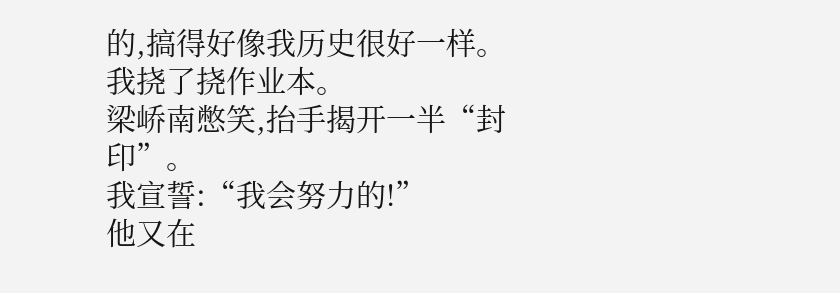的,搞得好像我历史很好一样。
我挠了挠作业本。
梁峤南憋笑,抬手揭开一半“封印”。
我宣誓:“我会努力的!”
他又在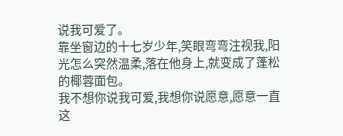说我可爱了。
靠坐窗边的十七岁少年,笑眼弯弯注视我,阳光怎么突然温柔,落在他身上,就变成了蓬松的椰蓉面包。
我不想你说我可爱,我想你说愿意,愿意一直这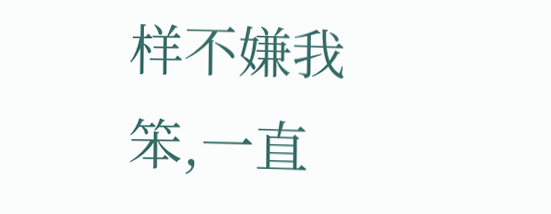样不嫌我笨,一直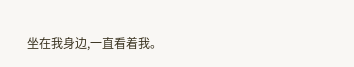坐在我身边,一直看着我。